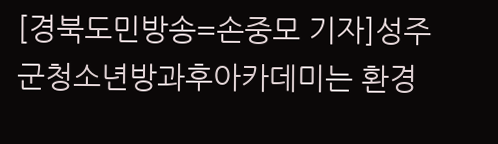[경북도민방송=손중모 기자]성주군청소년방과후아카데미는 환경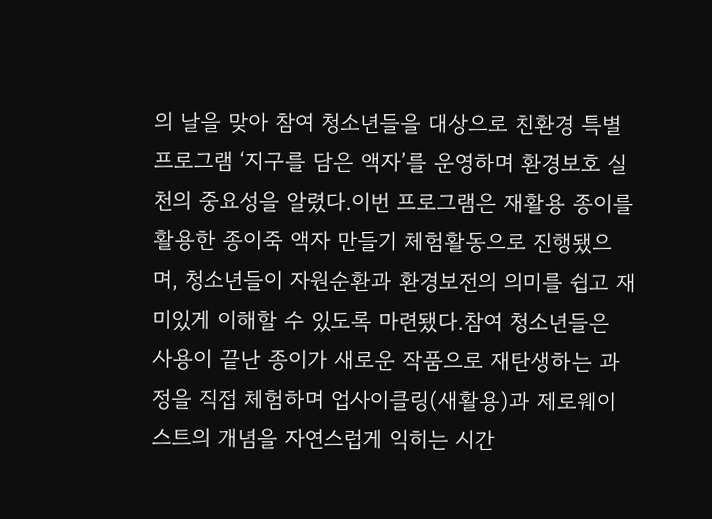의 날을 맞아 참여 청소년들을 대상으로 친환경 특별프로그램 ‘지구를 담은 액자’를 운영하며 환경보호 실천의 중요성을 알렸다.이번 프로그램은 재활용 종이를 활용한 종이죽 액자 만들기 체험활동으로 진행됐으며, 청소년들이 자원순환과 환경보전의 의미를 쉽고 재미있게 이해할 수 있도록 마련됐다.참여 청소년들은 사용이 끝난 종이가 새로운 작품으로 재탄생하는 과정을 직접 체험하며 업사이클링(새활용)과 제로웨이스트의 개념을 자연스럽게 익히는 시간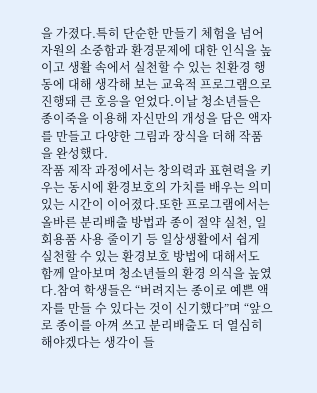을 가졌다.특히 단순한 만들기 체험을 넘어 자원의 소중함과 환경문제에 대한 인식을 높이고 생활 속에서 실천할 수 있는 친환경 행동에 대해 생각해 보는 교육적 프로그램으로 진행돼 큰 호응을 얻었다.이날 청소년들은 종이죽을 이용해 자신만의 개성을 담은 액자를 만들고 다양한 그림과 장식을 더해 작품을 완성했다.
작품 제작 과정에서는 창의력과 표현력을 키우는 동시에 환경보호의 가치를 배우는 의미 있는 시간이 이어졌다.또한 프로그램에서는 올바른 분리배출 방법과 종이 절약 실천, 일회용품 사용 줄이기 등 일상생활에서 쉽게 실천할 수 있는 환경보호 방법에 대해서도 함께 알아보며 청소년들의 환경 의식을 높였다.참여 학생들은 “버려지는 종이로 예쁜 액자를 만들 수 있다는 것이 신기했다”며 “앞으로 종이를 아껴 쓰고 분리배출도 더 열심히 해야겠다는 생각이 들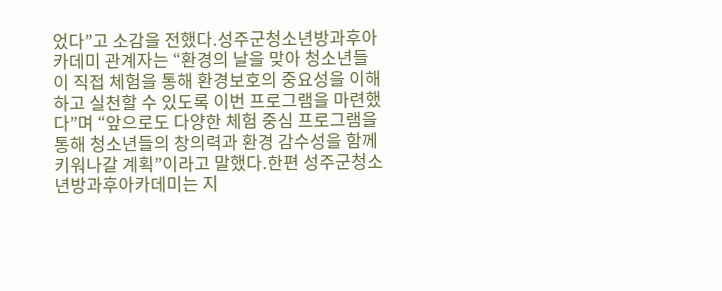었다”고 소감을 전했다.성주군청소년방과후아카데미 관계자는 “환경의 날을 맞아 청소년들이 직접 체험을 통해 환경보호의 중요성을 이해하고 실천할 수 있도록 이번 프로그램을 마련했다”며 “앞으로도 다양한 체험 중심 프로그램을 통해 청소년들의 창의력과 환경 감수성을 함께 키워나갈 계획”이라고 말했다.한편 성주군청소년방과후아카데미는 지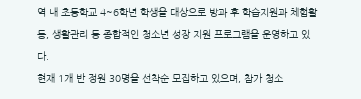역 내 초등학교 4~6학년 학생을 대상으로 방과 후 학습지원과 체험활동, 생활관리 등 종합적인 청소년 성장 지원 프로그램을 운영하고 있다.
현재 1개 반 정원 30명을 선착순 모집하고 있으며, 참가 청소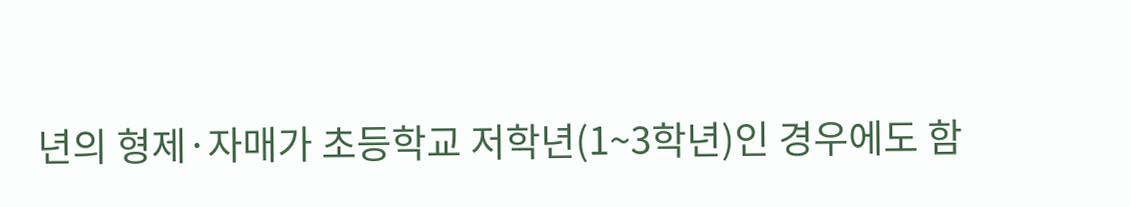년의 형제·자매가 초등학교 저학년(1~3학년)인 경우에도 함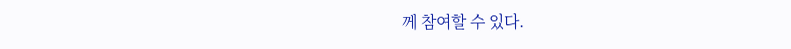께 참여할 수 있다.